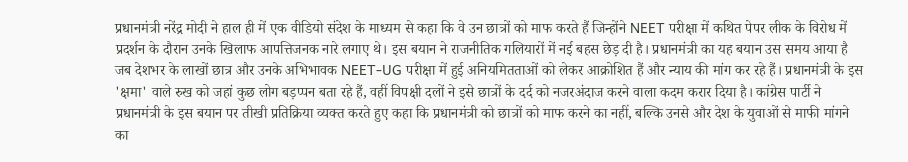प्रधानमंत्री नरेंद्र मोदी ने हाल ही में एक वीडियो संदेश के माध्यम से कहा कि वे उन छात्रों को माफ करते हैं जिन्होंने NEET परीक्षा में कथित पेपर लीक के विरोध में प्रदर्शन के दौरान उनके खिलाफ आपत्तिजनक नारे लगाए थे। इस बयान ने राजनीतिक गलियारों में नई बहस छेड़ दी है। प्रधानमंत्री का यह बयान उस समय आया है जब देशभर के लाखों छात्र और उनके अभिभावक NEET-UG परीक्षा में हुई अनियमितताओं को लेकर आक्रोशित हैं और न्याय की मांग कर रहे हैं। प्रधानमंत्री के इस 'क्षमा' वाले रुख को जहां कुछ लोग बड़प्पन बता रहे हैं, वहीं विपक्षी दलों ने इसे छात्रों के दर्द को नजरअंदाज करने वाला कदम करार दिया है। कांग्रेस पार्टी ने प्रधानमंत्री के इस बयान पर तीखी प्रतिक्रिया व्यक्त करते हुए कहा कि प्रधानमंत्री को छात्रों को माफ करने का नहीं, बल्कि उनसे और देश के युवाओं से माफी मांगने का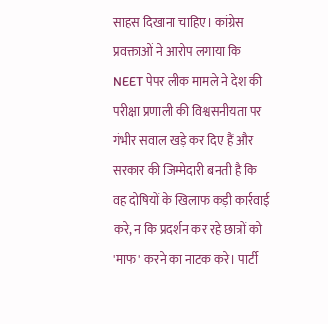साहस दिखाना चाहिए। कांग्रेस प्रवक्ताओं ने आरोप लगाया कि NEET पेपर लीक मामले ने देश की परीक्षा प्रणाली की विश्वसनीयता पर गंभीर सवाल खड़े कर दिए हैं और सरकार की जिम्मेदारी बनती है कि वह दोषियों के खिलाफ कड़ी कार्रवाई करे, न कि प्रदर्शन कर रहे छात्रों को 'माफ' करने का नाटक करे। पार्टी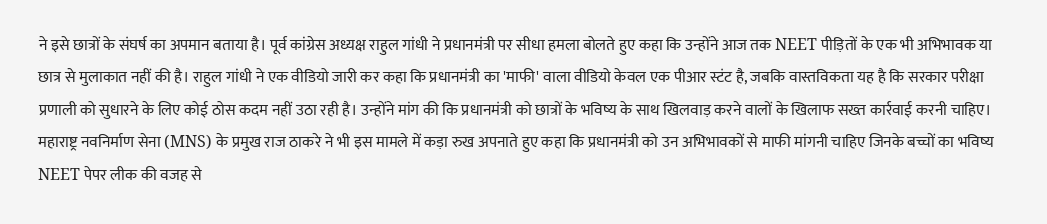ने इसे छात्रों के संघर्ष का अपमान बताया है। पूर्व कांग्रेस अध्यक्ष राहुल गांधी ने प्रधानमंत्री पर सीधा हमला बोलते हुए कहा कि उन्होंने आज तक NEET पीड़ितों के एक भी अभिभावक या छात्र से मुलाकात नहीं की है। राहुल गांधी ने एक वीडियो जारी कर कहा कि प्रधानमंत्री का 'माफी' वाला वीडियो केवल एक पीआर स्टंट है, जबकि वास्तविकता यह है कि सरकार परीक्षा प्रणाली को सुधारने के लिए कोई ठोस कदम नहीं उठा रही है। उन्होंने मांग की कि प्रधानमंत्री को छात्रों के भविष्य के साथ खिलवाड़ करने वालों के खिलाफ सख्त कार्रवाई करनी चाहिए। महाराष्ट्र नवनिर्माण सेना (MNS) के प्रमुख राज ठाकरे ने भी इस मामले में कड़ा रुख अपनाते हुए कहा कि प्रधानमंत्री को उन अभिभावकों से माफी मांगनी चाहिए जिनके बच्चों का भविष्य NEET पेपर लीक की वजह से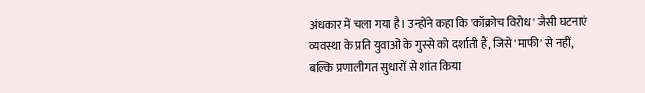अंधकार में चला गया है। उन्होंने कहा कि 'कॉक्रोच विरोध' जैसी घटनाएं व्यवस्था के प्रति युवाओं के गुस्से को दर्शाती हैं, जिसे 'माफी' से नहीं, बल्कि प्रणालीगत सुधारों से शांत किया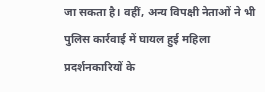जा सकता है। वहीं, अन्य विपक्षी नेताओं ने भी पुलिस कार्रवाई में घायल हुई महिला प्रदर्शनकारियों के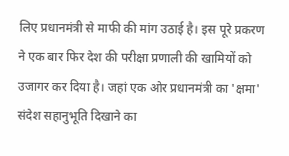लिए प्रधानमंत्री से माफी की मांग उठाई है। इस पूरे प्रकरण ने एक बार फिर देश की परीक्षा प्रणाली की खामियों को उजागर कर दिया है। जहां एक ओर प्रधानमंत्री का 'क्षमा' संदेश सहानुभूति दिखाने का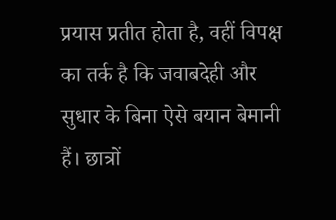प्रयास प्रतीत होता है, वहीं विपक्ष का तर्क है कि जवाबदेही और सुधार के बिना ऐसे बयान बेमानी हैं। छात्रों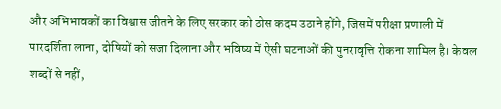और अभिभावकों का विश्वास जीतने के लिए सरकार को ठोस कदम उठाने होंगे, जिसमें परीक्षा प्रणाली में पारदर्शिता लाना, दोषियों को सजा दिलाना और भविष्य में ऐसी घटनाओं की पुनरावृत्ति रोकना शामिल है। केवल शब्दों से नहीं,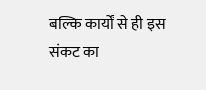बल्कि कार्यों से ही इस संकट का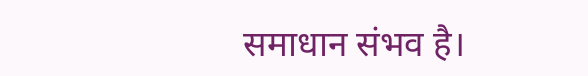समाधान संभव है।